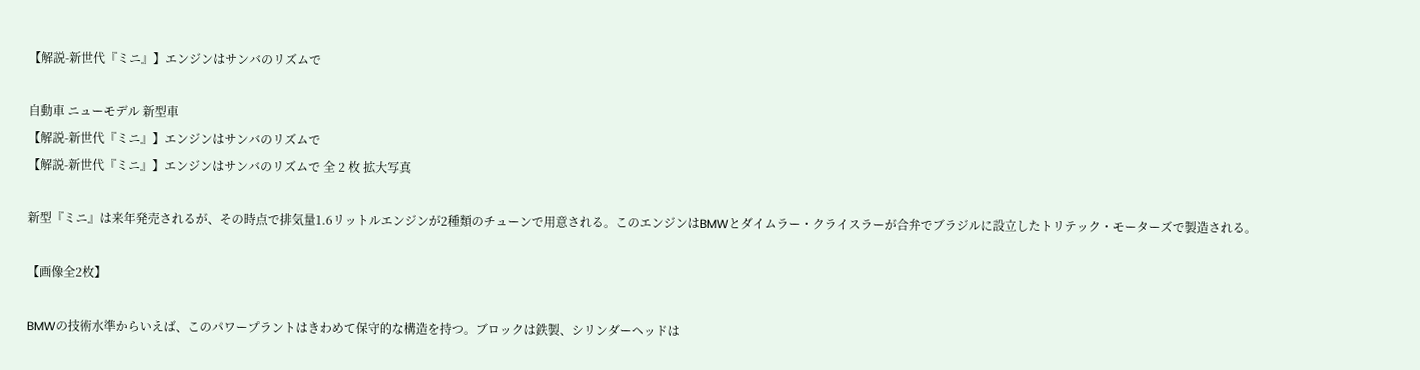【解説-新世代『ミニ』】エンジンはサンバのリズムで

自動車 ニューモデル 新型車
【解説-新世代『ミニ』】エンジンはサンバのリズムで
【解説-新世代『ミニ』】エンジンはサンバのリズムで 全 2 枚 拡大写真

新型『ミニ』は来年発売されるが、その時点で排気量1.6リットルエンジンが2種類のチューンで用意される。このエンジンはBMWとダイムラー・クライスラーが合弁でブラジルに設立したトリテック・モーターズで製造される。

【画像全2枚】

BMWの技術水準からいえば、このパワープラントはきわめて保守的な構造を持つ。ブロックは鉄製、シリンダーヘッドは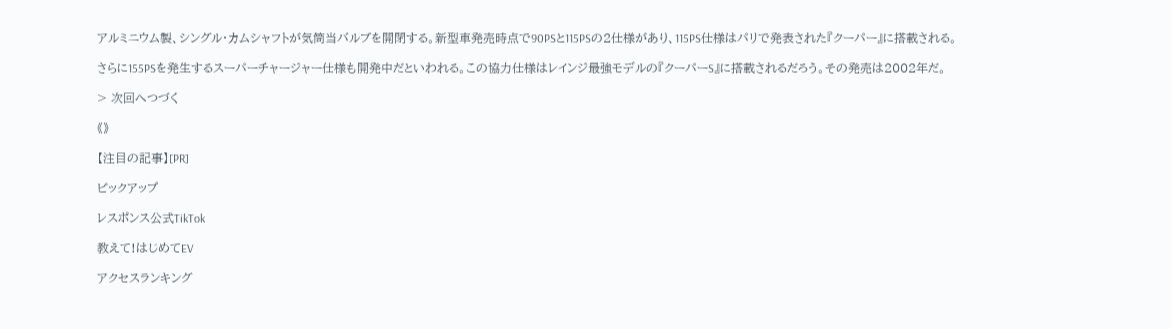アルミニウム製、シングル・カムシャフトが気筒当バルブを開閉する。新型車発売時点で90PSと115PSの2仕様があり、115PS仕様はパリで発表された『クーパー』に搭載される。

さらに155PSを発生するスーパーチャージャー仕様も開発中だといわれる。この協力仕様はレインジ最強モデルの『クーパーS』に搭載されるだろう。その発売は2002年だ。

> 次回へつづく

《》

【注目の記事】[PR]

ピックアップ

レスポンス公式TikTok

教えて!はじめてEV

アクセスランキング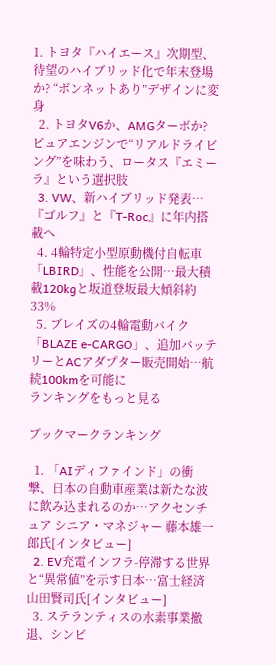1. トヨタ『ハイエース』次期型、待望のハイブリッド化で年末登場か? “ボンネットあり”デザインに変身
  2. トヨタV6か、AMGターボか? ピュアエンジンで“リアルドライビング”を味わう、ロータス『エミーラ』という選択肢
  3. VW、新ハイブリッド発表…『ゴルフ』と『T-Roc』に年内搭載へ
  4. 4輪特定小型原動機付自転車「LBIRD」、性能を公開…最大積載120kgと坂道登坂最大傾斜約33%
  5. ブレイズの4輪電動バイク「BLAZE e-CARGO」、追加バッテリーとACアダプター販売開始…航続100kmを可能に
ランキングをもっと見る

ブックマークランキング

  1. 「AIディファインド」の衝撃、日本の自動車産業は新たな波に飲み込まれるのか…アクセンチュア シニア・マネジャー 藤本雄一郎氏[インタビュー]
  2. EV充電インフラ-停滞する世界と“異常値”を示す日本…富士経済 山田賢司氏[インタビュー]
  3. ステランティスの水素事業撤退、シンビ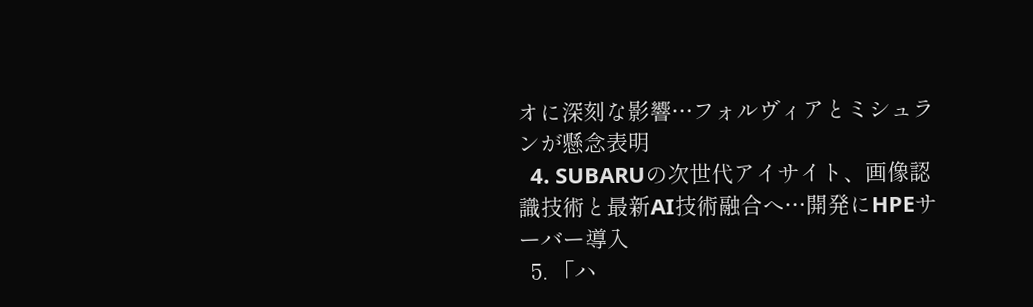オに深刻な影響…フォルヴィアとミシュランが懸念表明
  4. SUBARUの次世代アイサイト、画像認識技術と最新AI技術融合へ…開発にHPEサーバー導入
  5. 「ハ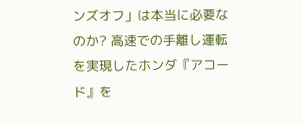ンズオフ」は本当に必要なのか? 高速での手離し運転を実現したホンダ『アコード』を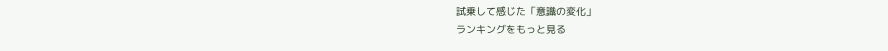試乗して感じた「意識の変化」
ランキングをもっと見る